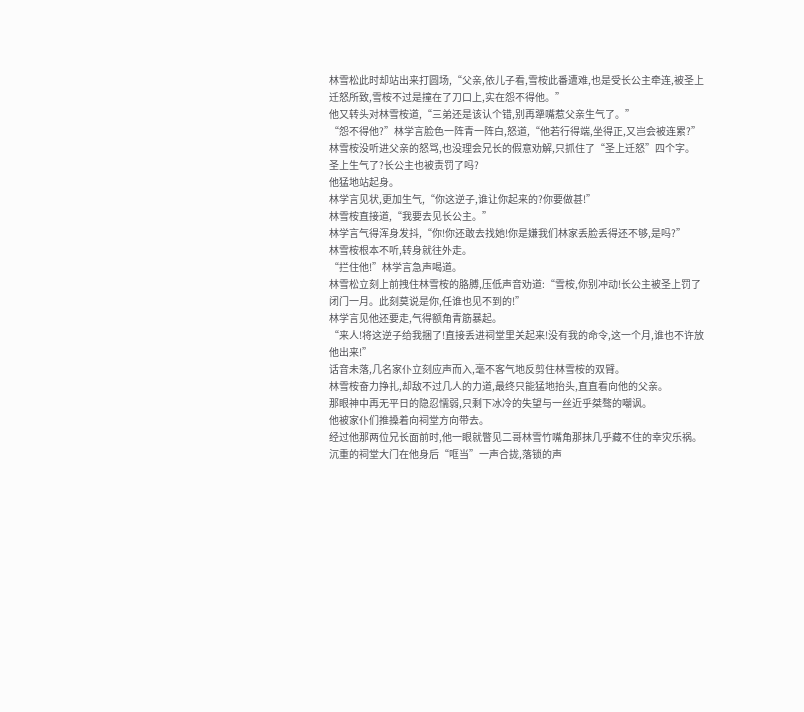林雪松此时却站出来打圆场,“父亲,依儿子看,雪桉此番遭难,也是受长公主牵连,被圣上迁怒所致,雪桉不过是撞在了刀口上,实在怨不得他。”
他又转头对林雪桉道,“三弟还是该认个错,别再犟嘴惹父亲生气了。”
“怨不得他?”林学言脸色一阵青一阵白,怒道,“他若行得端,坐得正,又岂会被连累?”
林雪桉没听进父亲的怒骂,也没理会兄长的假意劝解,只抓住了“圣上迁怒”四个字。
圣上生气了?长公主也被责罚了吗?
他猛地站起身。
林学言见状,更加生气,“你这逆子,谁让你起来的?你要做甚!”
林雪桉直接道,“我要去见长公主。”
林学言气得浑身发抖,“你!你还敢去找她!你是嫌我们林家丢脸丢得还不够,是吗?”
林雪桉根本不听,转身就往外走。
“拦住他!”林学言急声喝道。
林雪松立刻上前拽住林雪桉的胳膊,压低声音劝道:“雪桉,你别冲动!长公主被圣上罚了闭门一月。此刻莫说是你,任谁也见不到的!”
林学言见他还要走,气得额角青筋暴起。
“来人!将这逆子给我捆了!直接丢进祠堂里关起来!没有我的命令,这一个月,谁也不许放他出来!”
话音未落,几名家仆立刻应声而入,毫不客气地反剪住林雪桉的双臂。
林雪桉奋力挣扎,却敌不过几人的力道,最终只能猛地抬头,直直看向他的父亲。
那眼神中再无平日的隐忍懦弱,只剩下冰冷的失望与一丝近乎桀骜的嘲讽。
他被家仆们推搡着向祠堂方向带去。
经过他那两位兄长面前时,他一眼就瞥见二哥林雪竹嘴角那抹几乎藏不住的幸灾乐祸。
沉重的祠堂大门在他身后“哐当”一声合拢,落锁的声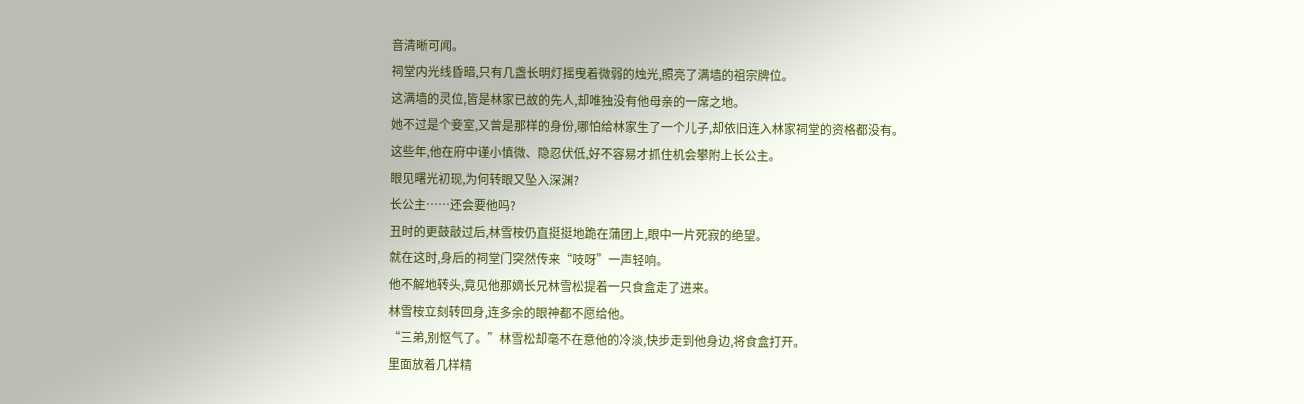音清晰可闻。
祠堂内光线昏暗,只有几盏长明灯摇曳着微弱的烛光,照亮了满墙的祖宗牌位。
这满墙的灵位,皆是林家已故的先人,却唯独没有他母亲的一席之地。
她不过是个妾室,又曾是那样的身份,哪怕给林家生了一个儿子,却依旧连入林家祠堂的资格都没有。
这些年,他在府中谨小慎微、隐忍伏低,好不容易才抓住机会攀附上长公主。
眼见曙光初现,为何转眼又坠入深渊?
长公主……还会要他吗?
丑时的更鼓敲过后,林雪桉仍直挺挺地跪在蒲团上,眼中一片死寂的绝望。
就在这时,身后的祠堂门突然传来“吱呀”一声轻响。
他不解地转头,竟见他那嫡长兄林雪松提着一只食盒走了进来。
林雪桉立刻转回身,连多余的眼神都不愿给他。
“三弟,别怄气了。”林雪松却毫不在意他的冷淡,快步走到他身边,将食盒打开。
里面放着几样精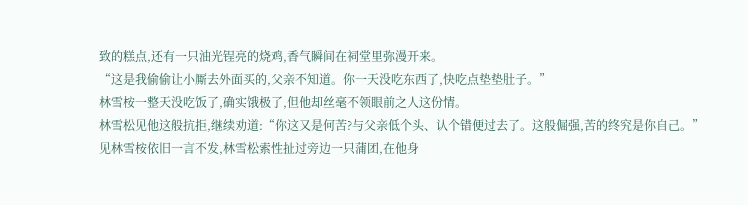致的糕点,还有一只油光锃亮的烧鸡,香气瞬间在祠堂里弥漫开来。
“这是我偷偷让小厮去外面买的,父亲不知道。你一天没吃东西了,快吃点垫垫肚子。”
林雪桉一整天没吃饭了,确实饿极了,但他却丝毫不领眼前之人这份情。
林雪松见他这般抗拒,继续劝道:“你这又是何苦?与父亲低个头、认个错便过去了。这般倔强,苦的终究是你自己。”
见林雪桉依旧一言不发,林雪松索性扯过旁边一只蒲团,在他身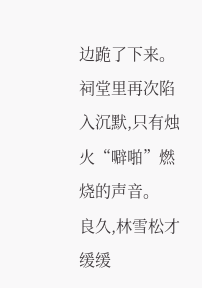边跪了下来。
祠堂里再次陷入沉默,只有烛火“噼啪”燃烧的声音。
良久,林雪松才缓缓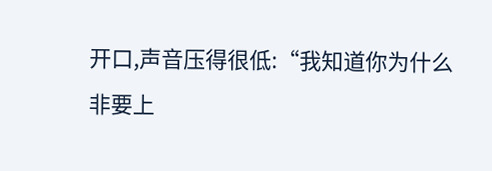开口,声音压得很低:“我知道你为什么非要上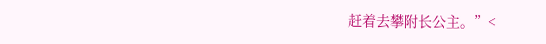赶着去攀附长公主。”<